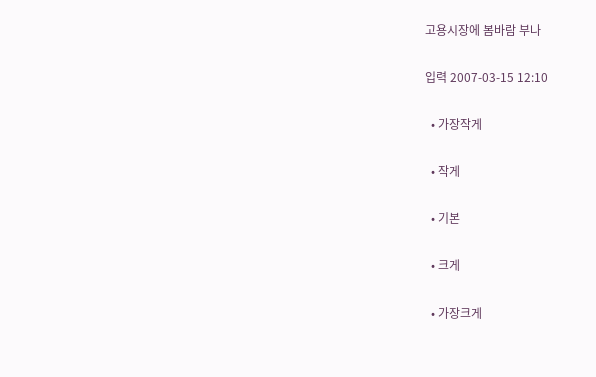고용시장에 봄바람 부나

입력 2007-03-15 12:10

  • 가장작게

  • 작게

  • 기본

  • 크게

  • 가장크게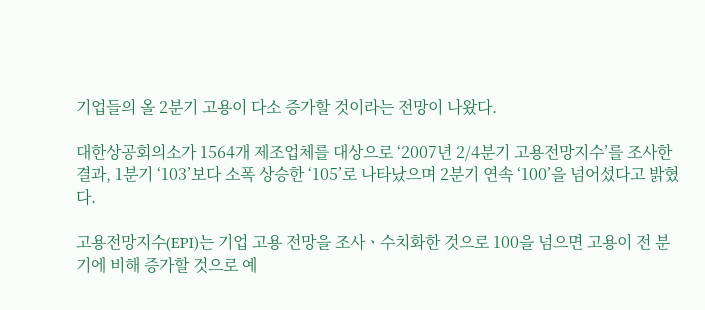기업들의 올 2분기 고용이 다소 증가할 것이라는 전망이 나왔다.

대한상공회의소가 1564개 제조업체를 대상으로 ‘2007년 2/4분기 고용전망지수’를 조사한 결과, 1분기 ‘103’보다 소폭 상승한 ‘105’로 나타났으며 2분기 연속 ‘100’을 넘어섰다고 밝혔다.

고용전망지수(EPI)는 기업 고용 전망을 조사ㆍ수치화한 것으로 100을 넘으면 고용이 전 분기에 비해 증가할 것으로 예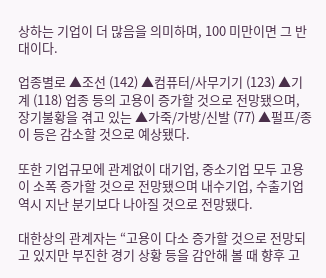상하는 기업이 더 많음을 의미하며, 100 미만이면 그 반대이다.

업종별로 ▲조선 (142) ▲컴퓨터/사무기기 (123) ▲기계 (118) 업종 등의 고용이 증가할 것으로 전망됐으며, 장기불황을 겪고 있는 ▲가죽/가방/신발 (77) ▲펄프/종이 등은 감소할 것으로 예상됐다.

또한 기업규모에 관계없이 대기업, 중소기업 모두 고용이 소폭 증가할 것으로 전망됐으며 내수기업, 수출기업 역시 지난 분기보다 나아질 것으로 전망됐다.

대한상의 관계자는 “고용이 다소 증가할 것으로 전망되고 있지만 부진한 경기 상황 등을 감안해 볼 때 향후 고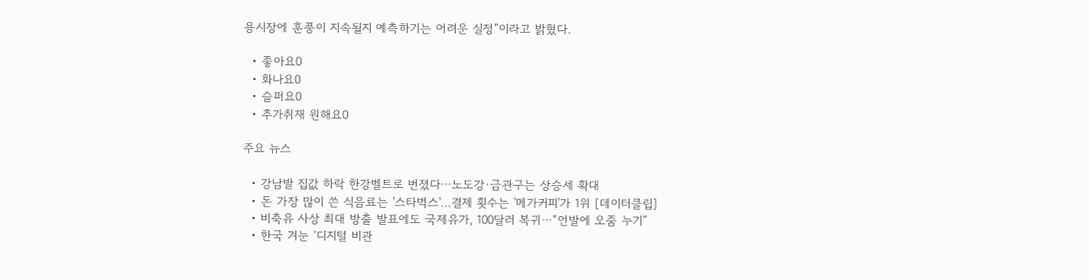용시장에 훈풍이 지속될지 예측하기는 어려운 실정”이라고 밝혔다.

  • 좋아요0
  • 화나요0
  • 슬퍼요0
  • 추가취재 원해요0

주요 뉴스

  • 강남발 집값 하락 한강벨트로 번졌다⋯노도강·금관구는 상승세 확대
  • 돈 가장 많이 쓴 식음료는 '스타벅스'…결제 횟수는 '메가커피'가 1위 [데이터클립]
  • 비축유 사상 최대 방출 발표에도 국제유가, 100달러 복귀⋯“언발에 오줌 누기”
  • 한국 겨눈 ‘디지털 비관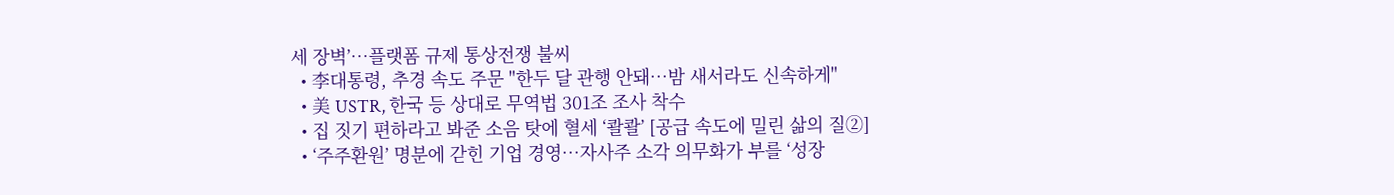세 장벽’…플랫폼 규제 통상전쟁 불씨
  • 李대통령, 추경 속도 주문 "한두 달 관행 안돼…밤 새서라도 신속하게"
  • 美 USTR, 한국 등 상대로 무역법 301조 조사 착수
  • 집 짓기 편하라고 봐준 소음 탓에 혈세 ‘콸콸’ [공급 속도에 밀린 삶의 질②]
  • ‘주주환원’ 명분에 갇힌 기업 경영…자사주 소각 의무화가 부를 ‘성장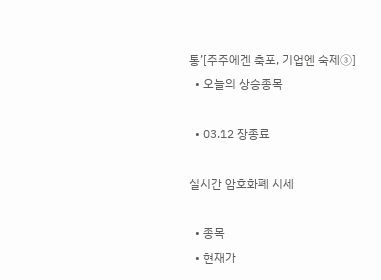통’[주주에겐 축포, 기업엔 숙제③]
  • 오늘의 상승종목

  • 03.12 장종료

실시간 암호화폐 시세

  • 종목
  • 현재가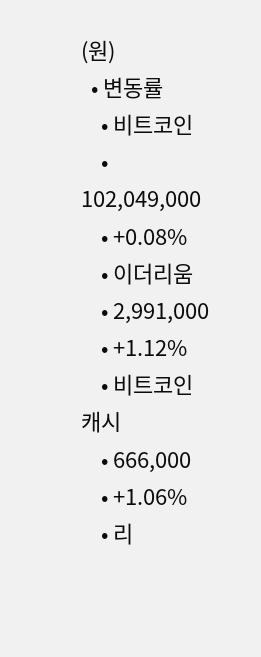(원)
  • 변동률
    • 비트코인
    • 102,049,000
    • +0.08%
    • 이더리움
    • 2,991,000
    • +1.12%
    • 비트코인 캐시
    • 666,000
    • +1.06%
    • 리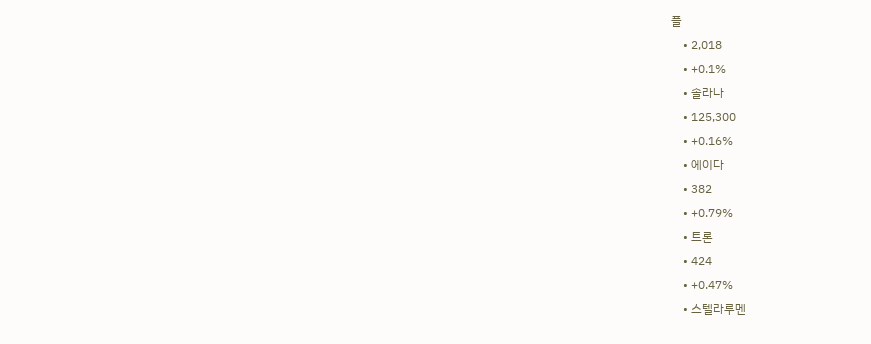플
    • 2,018
    • +0.1%
    • 솔라나
    • 125,300
    • +0.16%
    • 에이다
    • 382
    • +0.79%
    • 트론
    • 424
    • +0.47%
    • 스텔라루멘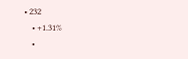• 232
    • +1.31%
    •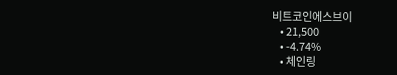비트코인에스브이
    • 21,500
    • -4.74%
    • 체인링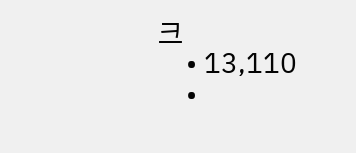크
    • 13,110
    •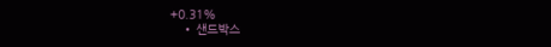+0.31%
    • 샌드박스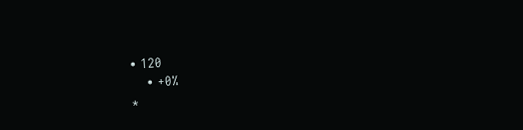• 120
    • +0%
*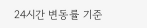24시간 변동률 기준